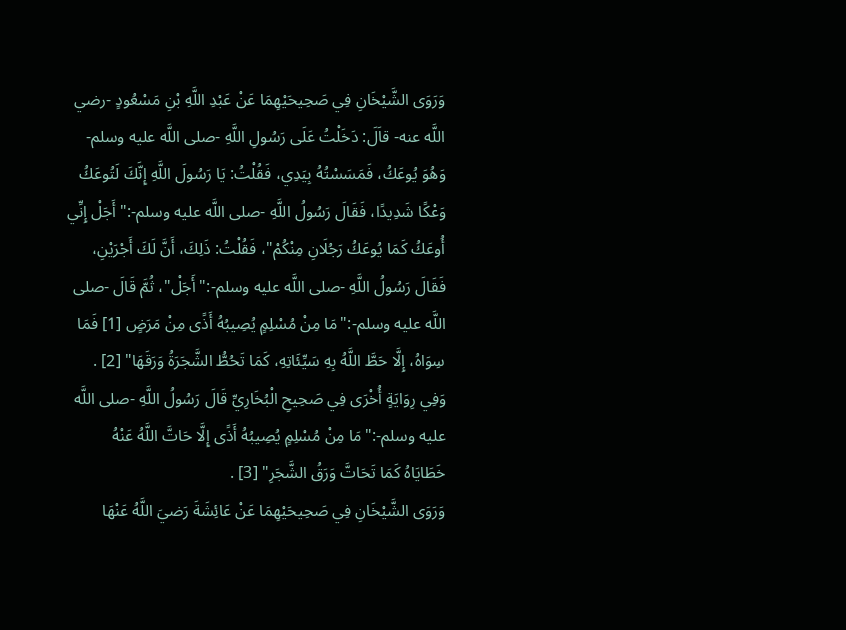وَرَوَى الشَّيْخَانِ فِي صَحِيحَيْهِمَا عَنْ عَبْدِ اللَّهِ بْنِ مَسْعُودٍ -رضي اللَّه عنه- قاَلَ: دَخَلْتُ عَلَى رَسُولِ اللَّهِ -صلى اللَّه عليه وسلم- وَهُوَ يُوعَكُ، فَمَسَسْتُهُ بِيَدِي، فَقُلْتُ: يَا رَسُولَ اللَّهِ إِنَّكَ لَتُوعَكُ وَعْكًا شَدِيدًا، فَقَالَ رَسُولُ اللَّهِ -صلى اللَّه عليه وسلم-:"أَجَلْ إِنِّي أُوعَكُ كَمَا يُوعَكُ رَجُلَانِ مِنْكُمْ"، فَقُلْتُ: ذَلِكَ، أَنَّ لَكَ أَجْرَيْنِ، فَقَالَ رَسُولُ اللَّهِ -صلى اللَّه عليه وسلم-:"أَجَلْ"، ثُمَّ قَالَ -صلى اللَّه عليه وسلم-:"مَا مِنْ مُسْلِمٍ يُصِيبُهُ أَذًى مِنْ مَرَضٍ [1] فَمَا سِوَاهُ، إِلَّا حَطَّ اللَّهُ بِهِ سَيِّئَاتِهِ، كَمَا تَحُطُّ الشَّجَرَةُ وَرَقَهَا" [2] .
وَفِي رِوَايَةٍ أُخْرَى فِي صَحِيحِ الْبُخَارِيِّ قَالَ رَسُولُ اللَّهِ -صلى اللَّه عليه وسلم-:"مَا مِنْ مُسْلِمٍ يُصِيبُهُ أَذًى إِلَّا حَاتَّ اللَّهُ عَنْهُ خَطَايَاهُ كَمَا تَحَاتَّ وَرَقُ الشَّجَرِ" [3] .
وَرَوَى الشَّيْخَانِ فِي صَحِيحَيْهِمَا عَنْ عَائِشَةَ رَضيَ اللَّهُ عَنْهَا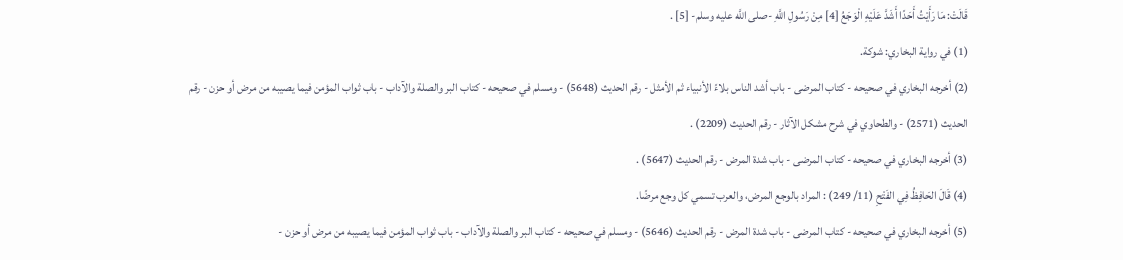قَالَتْ: مَا رَأَيْتُ أَحَدًا أَشَدَّ عَلَيْهِ الْوَجَعُ [4] مِنْ رَسُولِ اللَّهِ -صلى اللَّه عليه وسلم- [5] .
(1) في رواية البخاري: شوكة.
(2) أخرجه البخاري في صحيحه - كتاب المرضى - باب أشد الناس بلاءً الأنبياء ثم الأمثل - رقم الحديث (5648) - ومسلم في صحيحه - كتاب البر والصلة والآداب - باب ثواب المؤمن فيما يصيبه من مرض أو حزن - رقم الحديث (2571) - والطحاوي في شرح مشكل الآثار - رقم الحديث (2209) .
(3) أخرجه البخاري في صحيحه - كتاب المرضى - باب شدة المرض - رقم الحديث (5647) .
(4) قَالَ الحَافِظُ فِي الفَتْحِ (11/ 249) : المراد بالوجع المرض، والعرب تسمي كل وجع مرضًا.
(5) أخرجه البخاري في صحيحه - كتاب المرضى - باب شدة المرض - رقم الحديث (5646) - ومسلم في صحيحه - كتاب البر والصلة والآداب - باب ثواب المؤمن فيما يصيبه من مرض أو حزن -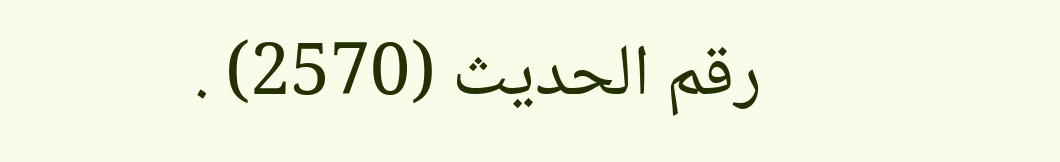رقم الحديث (2570) .